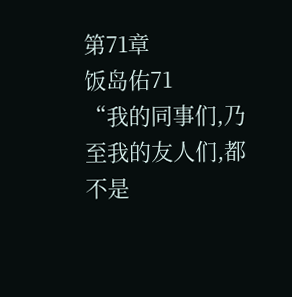第71章
饭岛佑71
“我的同事们,乃至我的友人们,都不是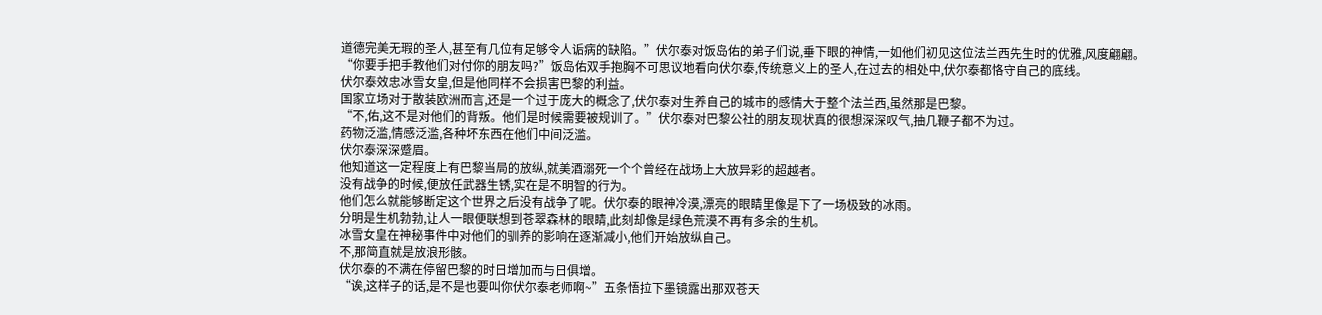道德完美无瑕的圣人,甚至有几位有足够令人诟病的缺陷。”伏尔泰对饭岛佑的弟子们说,垂下眼的神情,一如他们初见这位法兰西先生时的优雅,风度翩翩。
“你要手把手教他们对付你的朋友吗?”饭岛佑双手抱胸不可思议地看向伏尔泰,传统意义上的圣人,在过去的相处中,伏尔泰都恪守自己的底线。
伏尔泰效忠冰雪女皇,但是他同样不会损害巴黎的利益。
国家立场对于散装欧洲而言,还是一个过于庞大的概念了,伏尔泰对生养自己的城市的感情大于整个法兰西,虽然那是巴黎。
“不,佑,这不是对他们的背叛。他们是时候需要被规训了。”伏尔泰对巴黎公社的朋友现状真的很想深深叹气,抽几鞭子都不为过。
药物泛滥,情感泛滥,各种坏东西在他们中间泛滥。
伏尔泰深深蹙眉。
他知道这一定程度上有巴黎当局的放纵,就美酒溺死一个个曾经在战场上大放异彩的超越者。
没有战争的时候,便放任武器生锈,实在是不明智的行为。
他们怎么就能够断定这个世界之后没有战争了呢。伏尔泰的眼神冷漠,漂亮的眼睛里像是下了一场极致的冰雨。
分明是生机勃勃,让人一眼便联想到苍翠森林的眼睛,此刻却像是绿色荒漠不再有多余的生机。
冰雪女皇在神秘事件中对他们的驯养的影响在逐渐减小,他们开始放纵自己。
不,那简直就是放浪形骸。
伏尔泰的不满在停留巴黎的时日增加而与日俱增。
“诶,这样子的话,是不是也要叫你伏尔泰老师啊~”五条悟拉下墨镜露出那双苍天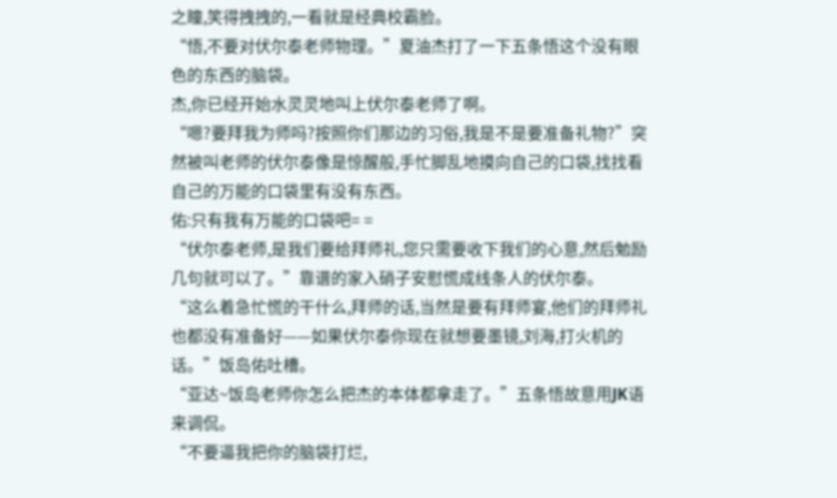之瞳,笑得拽拽的,一看就是经典校霸脸。
“悟,不要对伏尔泰老师物理。”夏油杰打了一下五条悟这个没有眼色的东西的脑袋。
杰,你已经开始水灵灵地叫上伏尔泰老师了啊。
“嗯?要拜我为师吗?按照你们那边的习俗,我是不是要准备礼物?”突然被叫老师的伏尔泰像是惊醒般,手忙脚乱地摸向自己的口袋,找找看自己的万能的口袋里有没有东西。
佑:只有我有万能的口袋吧= =
“伏尔泰老师,是我们要给拜师礼,您只需要收下我们的心意,然后勉励几句就可以了。”靠谱的家入硝子安慰慌成线条人的伏尔泰。
“这么着急忙慌的干什么,拜师的话,当然是要有拜师宴,他们的拜师礼也都没有准备好——如果伏尔泰你现在就想要墨镜,刘海,打火机的话。”饭岛佑吐槽。
“亚达~饭岛老师你怎么把杰的本体都拿走了。”五条悟故意用JK语来调侃。
“不要逼我把你的脑袋打烂,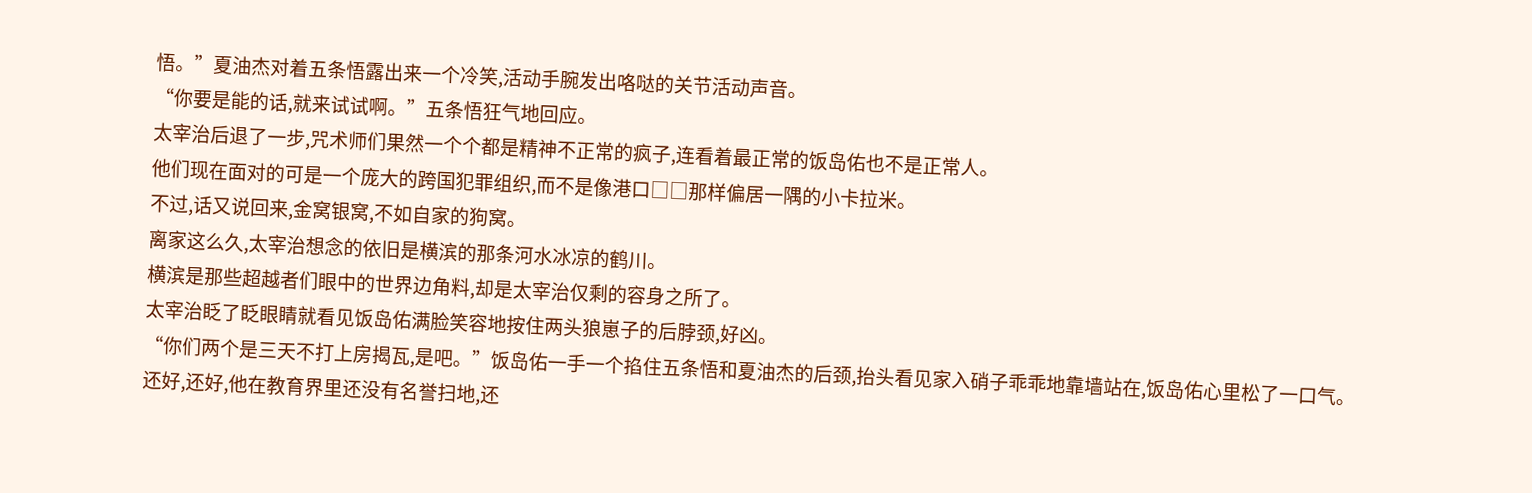悟。”夏油杰对着五条悟露出来一个冷笑,活动手腕发出咯哒的关节活动声音。
“你要是能的话,就来试试啊。”五条悟狂气地回应。
太宰治后退了一步,咒术师们果然一个个都是精神不正常的疯子,连看着最正常的饭岛佑也不是正常人。
他们现在面对的可是一个庞大的跨国犯罪组织,而不是像港口□□那样偏居一隅的小卡拉米。
不过,话又说回来,金窝银窝,不如自家的狗窝。
离家这么久,太宰治想念的依旧是横滨的那条河水冰凉的鹤川。
横滨是那些超越者们眼中的世界边角料,却是太宰治仅剩的容身之所了。
太宰治眨了眨眼睛就看见饭岛佑满脸笑容地按住两头狼崽子的后脖颈,好凶。
“你们两个是三天不打上房揭瓦,是吧。”饭岛佑一手一个掐住五条悟和夏油杰的后颈,抬头看见家入硝子乖乖地靠墙站在,饭岛佑心里松了一口气。
还好,还好,他在教育界里还没有名誉扫地,还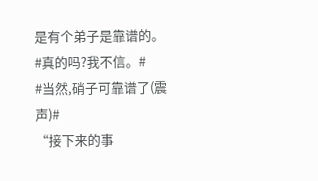是有个弟子是靠谱的。
#真的吗?我不信。#
#当然,硝子可靠谱了(震声)#
“接下来的事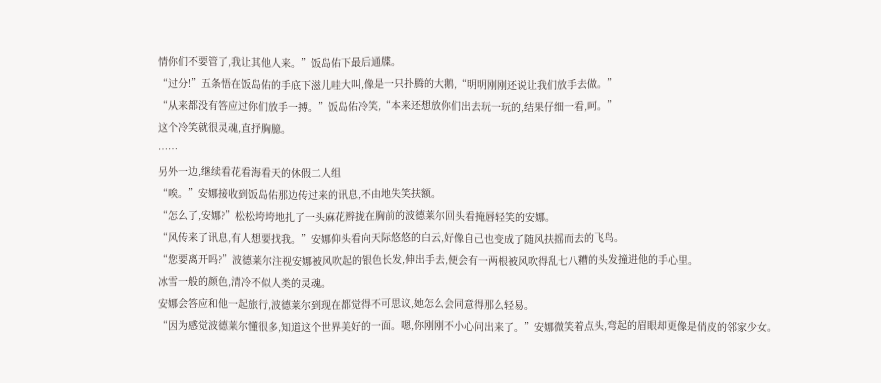情你们不要管了,我让其他人来。”饭岛佑下最后通牒。
“过分!”五条悟在饭岛佑的手底下滋儿哇大叫,像是一只扑腾的大鹅,“明明刚刚还说让我们放手去做。”
“从来都没有答应过你们放手一搏。”饭岛佑冷笑,“本来还想放你们出去玩一玩的,结果仔细一看,呵。”
这个冷笑就很灵魂,直抒胸臆。
……
另外一边,继续看花看海看天的休假二人组
“唉。”安娜接收到饭岛佑那边传过来的讯息,不由地失笑扶额。
“怎么了,安娜?”松松垮垮地扎了一头麻花辫拢在胸前的波德莱尔回头看掩唇轻笑的安娜。
“风传来了讯息,有人想要找我。”安娜仰头看向天际悠悠的白云,好像自己也变成了随风扶摇而去的飞鸟。
“您要离开吗?”波德莱尔注视安娜被风吹起的银色长发,伸出手去,便会有一两根被风吹得乱七八糟的头发撞进他的手心里。
冰雪一般的颜色,清冷不似人类的灵魂。
安娜会答应和他一起旅行,波德莱尔到现在都觉得不可思议,她怎么会同意得那么轻易。
“因为感觉波德莱尔懂很多,知道这个世界美好的一面。嗯,你刚刚不小心问出来了。”安娜微笑着点头,弯起的眉眼却更像是俏皮的邻家少女。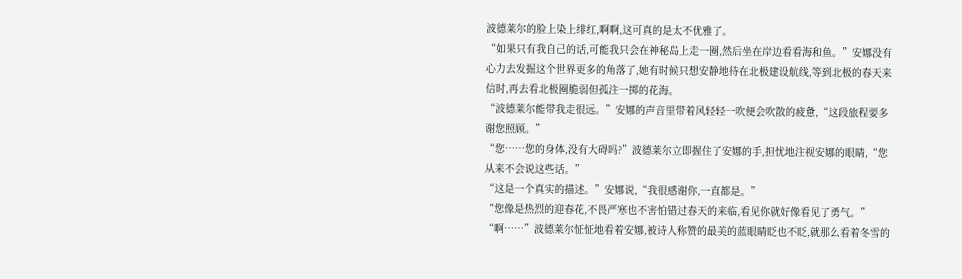波德莱尔的脸上染上绯红,啊啊,这可真的是太不优雅了。
“如果只有我自己的话,可能我只会在神秘岛上走一圈,然后坐在岸边看看海和鱼。”安娜没有心力去发掘这个世界更多的角落了,她有时候只想安静地待在北极建设航线,等到北极的春天来信时,再去看北极圈脆弱但孤注一掷的花海。
“波德莱尔能带我走很远。”安娜的声音里带着风轻轻一吹便会吹散的疲惫,“这段旅程要多谢您照顾。”
“您……您的身体,没有大碍吗?”波德莱尔立即握住了安娜的手,担忧地注视安娜的眼睛,“您从来不会说这些话。”
“这是一个真实的描述。”安娜说,“我很感谢你,一直都是。”
“您像是热烈的迎春花,不畏严寒也不害怕错过春天的来临,看见你就好像看见了勇气。”
“啊……”波德莱尔怔怔地看着安娜,被诗人称赞的最美的蓝眼睛眨也不眨,就那么看着冬雪的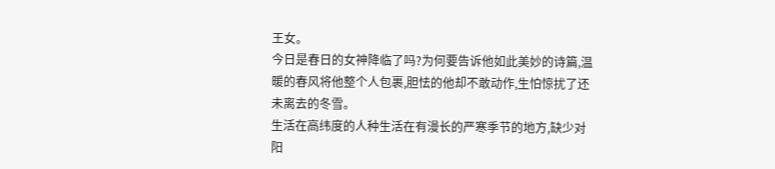王女。
今日是春日的女神降临了吗?为何要告诉他如此美妙的诗篇,温暖的春风将他整个人包裹,胆怯的他却不敢动作,生怕惊扰了还未离去的冬雪。
生活在高纬度的人种生活在有漫长的严寒季节的地方,缺少对阳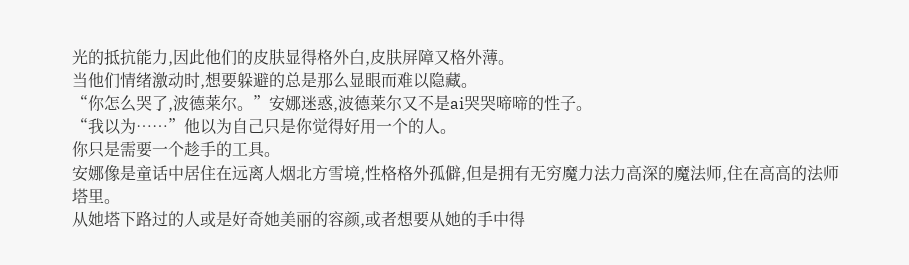光的抵抗能力,因此他们的皮肤显得格外白,皮肤屏障又格外薄。
当他们情绪激动时,想要躲避的总是那么显眼而难以隐藏。
“你怎么哭了,波德莱尔。”安娜迷惑,波德莱尔又不是ai哭哭啼啼的性子。
“我以为……”他以为自己只是你觉得好用一个的人。
你只是需要一个趁手的工具。
安娜像是童话中居住在远离人烟北方雪境,性格格外孤僻,但是拥有无穷魔力法力高深的魔法师,住在高高的法师塔里。
从她塔下路过的人或是好奇她美丽的容颜,或者想要从她的手中得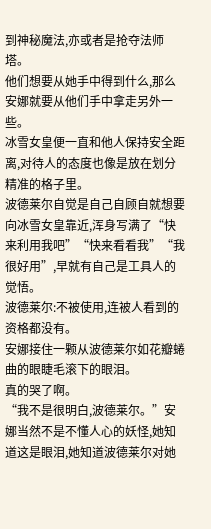到神秘魔法,亦或者是抢夺法师塔。
他们想要从她手中得到什么,那么安娜就要从他们手中拿走另外一些。
冰雪女皇便一直和他人保持安全距离,对待人的态度也像是放在划分精准的格子里。
波德莱尔自觉是自己自顾自就想要向冰雪女皇靠近,浑身写满了“快来利用我吧”“快来看看我”“我很好用”,早就有自己是工具人的觉悟。
波德莱尔:不被使用,连被人看到的资格都没有。
安娜接住一颗从波德莱尔如花瓣蜷曲的眼睫毛滚下的眼泪。
真的哭了啊。
“我不是很明白,波德莱尔。”安娜当然不是不懂人心的妖怪,她知道这是眼泪,她知道波德莱尔对她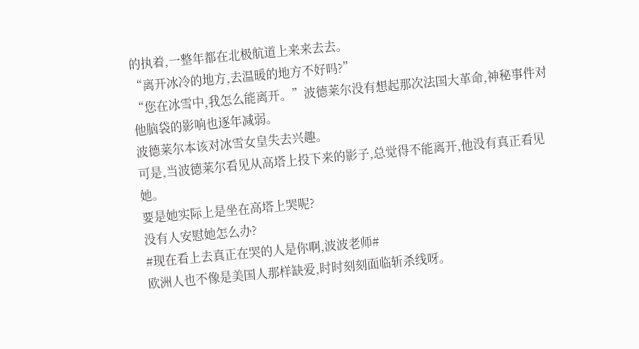的执着,一整年都在北极航道上来来去去。
“离开冰冷的地方,去温暖的地方不好吗?”
“您在冰雪中,我怎么能离开。”波德莱尔没有想起那次法国大革命,神秘事件对他脑袋的影响也逐年减弱。
波德莱尔本该对冰雪女皇失去兴趣。
可是,当波德莱尔看见从高塔上投下来的影子,总觉得不能离开,他没有真正看见她。
要是她实际上是坐在高塔上哭呢?
没有人安慰她怎么办?
#现在看上去真正在哭的人是你啊,波波老师#
欧洲人也不像是美国人那样缺爱,时时刻刻面临斩杀线呀。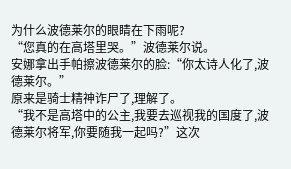为什么波德莱尔的眼睛在下雨呢?
“您真的在高塔里哭。”波德莱尔说。
安娜拿出手帕擦波德莱尔的脸:“你太诗人化了,波德莱尔。”
原来是骑士精神诈尸了,理解了。
“我不是高塔中的公主,我要去巡视我的国度了,波德莱尔将军,你要随我一起吗?”这次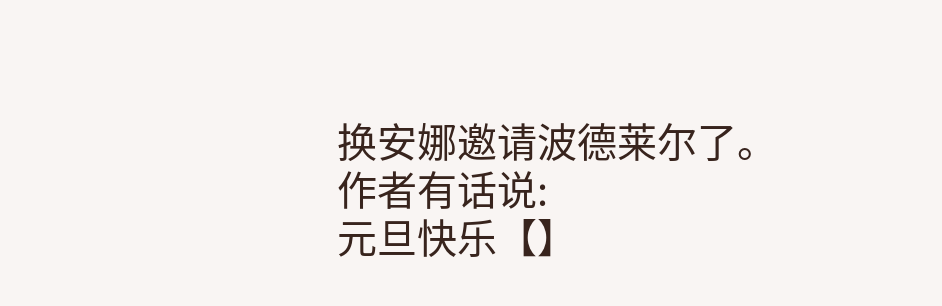换安娜邀请波德莱尔了。
作者有话说:
元旦快乐【】